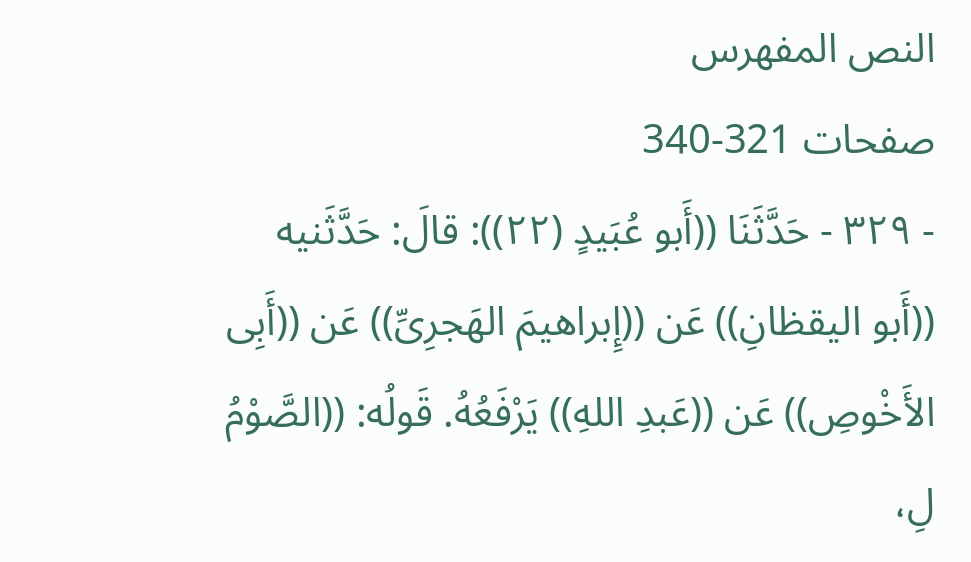النص المفهرس
صفحات 321-340
- ٣٢٩ - حَدَّثَنَا ((أَبو عُبَيدٍ (٢٢)): قالَ: حَدَّثَنيه ((أَبو اليقظانِ)) عَن ((إِبراهيمَ الهَجرِىِّ)) عَن ((أَبِى الأَخْوصِ)) عَن ((عَبدِ اللهِ)) يَرْفَعُهُ. قَولُه: ((الصَّوْمُ لِ،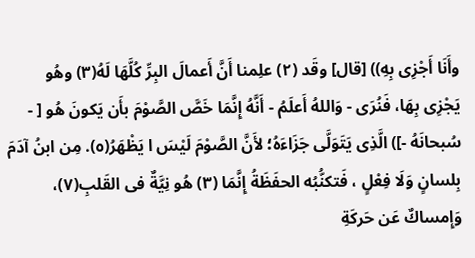وأَنَا أَجْزِى بِهِ)) [قال] وقَد (٢) علِمنا أَنَّ أَعمالَ البِرِّ كُلَّهَا لَهُ(٣) وهُو يَجْزِى بِهَا، فَنُرَى - وَاللهُ أَعلَمُ - أَنَّهُ إِنَّمَا خَصَّ الصَّوْمَ بأَن يَكونَ هُو [ - سُبحانَهُ -]) الَّذِى يَتَوَلَّى جَزَاءَهُ؛ لأَنَّ الصَّوْمَ لَيْسَ ا يَظْهَرُ(٥). مِن ابنُ آدَمَ بِلسانٍ وَلَا فِعْلٍ ، فَتكنُّبُه الحفَظَةُ إِنَّمَا (٣) هُو نِيَّةٌ فى القَلبِ(٧)، وَإِمساكٌ عَن حَركَةِ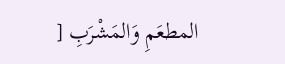المطعَمِ وَالمَشْرَبِ [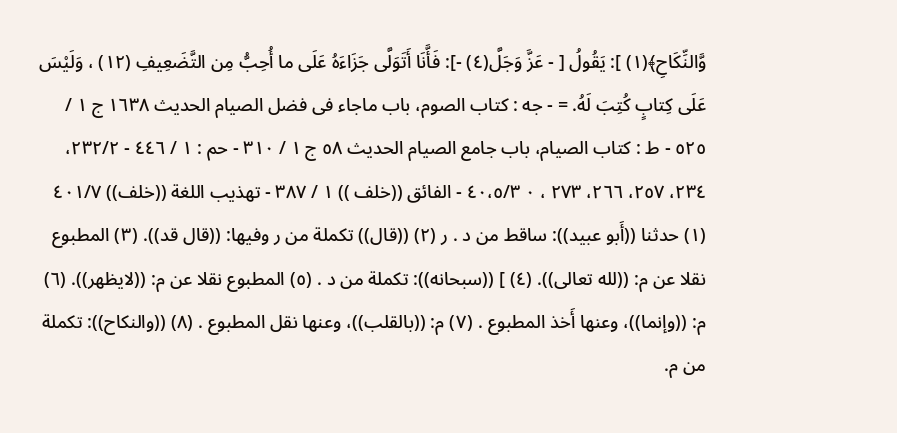وَّالنِّكَاحِ﴾(١) ]: يَقُولُ [ - عَزَّ وَجَلَّ(٤) -]: فَأَّنَا أَتَوَلَّى جَزَاءَهُ عَلَى ما أُحِبُّ مِن التَّضَعِيفِ (١٢) ، وَلَيْسَ عَلَى كِتابٍ كُتِبَ لَهُ. = - جه : كتاب الصوم، باب ماجاء فى فضل الصيام الحديث ١٦٣٨ ج ١ / ٥٢٥ - ط : كتاب الصيام، باب جامع الصيام الحديث ٥٨ ج ١ / ٣١٠ - حم : ١ / ٤٤٦ - ٢٣٢/٢، ٢٣٤، ٢٥٧، ٢٦٦، ٢٧٣ ، ٠ ٤٠،٥/٣ - الفائق ((خلف )) ١ / ٣٨٧ - تهذيب اللغة ((خلف)) ٤٠١/٧ (١) حدثنا ((أَبو عبيد)): ساقط من د . ر (٢) ((قال)) تكملة من ر وفيها: ((قال قد)). (٣) المطبوع نقلا عن م: ((لله تعالى)). (٤) ] ((سبحانه)): تكملة من د . (٥) المطبوع نقلا عن م: ((لايظهر)). (٦) م: ((وإنما))، وعنها أَخذ المطبوع . (٧) م: ((بالقلب))، وعنها نقل المطبوع . (٨) ((والنكاح)): تكملة من م.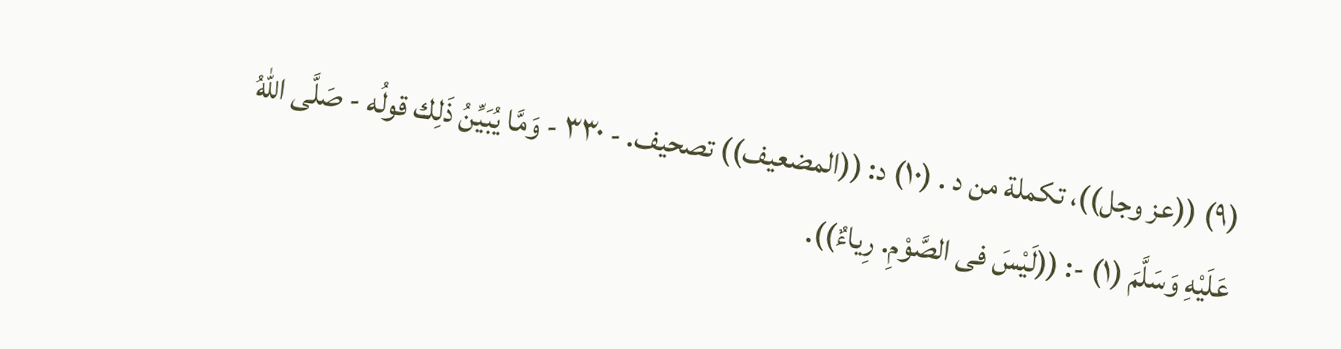(٩) ((عز وجل))، تكملة من د . (١٠) د: ((المضعيف)) تصحيف. - ٣٣٠ - وَمَّا يُبَيِّنُ ذَلِك قولُه - صَلَّى اللهُ عَلَيْهِ وَسَلَّمَ (١) -: ((لَيْسَ فى الصَّوْمِ. رِياءٌ)).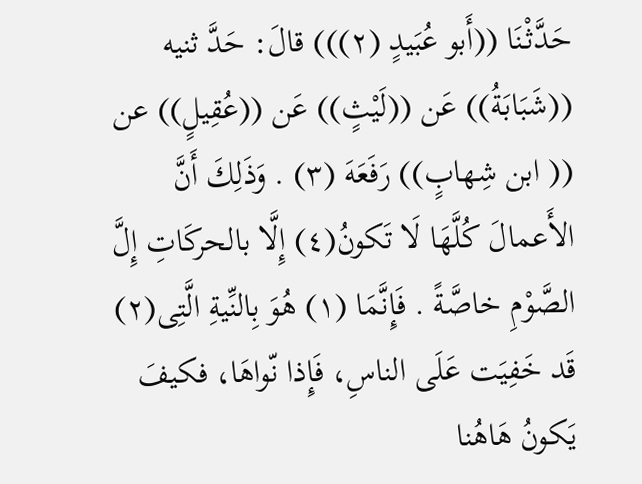حَدَّثْنَا ((أَبو عُبَيدٍ (٢))) قالَ: حَدَّ ثنيه ((شَبَابَةُ)) عَن ((لَيْثٍ)) عَن ((عُقِيلٍ)) عن (( ابن شِهابٍ)) رَفَعَهَ (٣) . وَذَلِكَ أَنَّ الأَعمالَ كُلَّهَا لَا تَكونُ(٤) إِلَّا بالحركَاتِ إِلَّ الصَّوْمِ خاصَّةً . فَإِنَّمَا (١) هُوَ بِالنِّيةِ الَّتِى(٢) قَد خَفِيَت عَلَى الناسِ، فَإِذا نّواهَا، فكيفَ يَكونُ هَاهُنا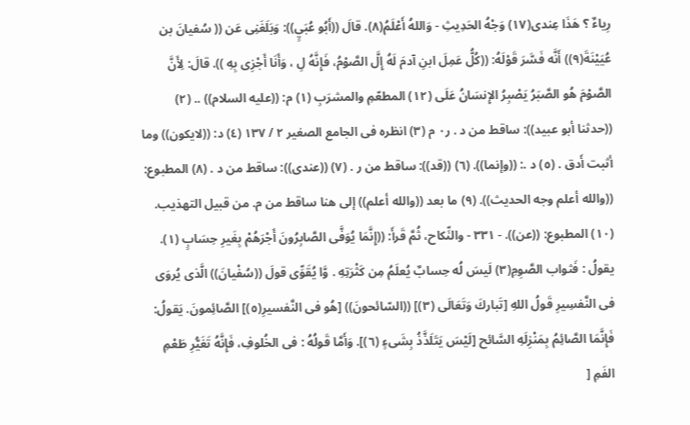رِياءٌ ؟ هَذَا عِندى(١٧) وَجْهُ الحَدِيثِ - وَاللهُ أَعْلَمُ(٨). قالَ ((أَبُو عُبَيٍ)): وَبَلَغَنِى عَن (( سُفيانَ بن عُيَيْنَةَ(٩)) أَنَّه فَسَّرَ قَوْلَهُ: ((كُلُّ عَمِلَ ابنِ آدمَ لَهُ إِلَّ الصَّوْمُ، فَإِنَّهُ لِ ، وَأَنَا أَجْزِى بِهِ )). قالَ: لِأَنَّ الصَّوْمَ هُو الصَّبَرُ يَصْبِرُ الإِنسَانُ عَلَى (١٢) المطعّمِ والمشرَبِ (١) م: ((عليه السلام)) .. (٢) ((حدثنا أبو عبيد)): ساقط من د . ر٠ م (٣) انظره فى الجامع الصغير ٢ / ١٣٧ (٤) د: ((لايكون)) وما أثبت أَدق . (٥) د .: ((وإنما)). (٦) ((قد)): ساقط من ر . (٧) ((عندى)): ساقط من د . (٨) المطبوع: ((والله أعلم وجه الحديث)). (٩) ما بعد ((والله أعلم)) إلى هنا ساقط من م. من قبيل التهذيب. (١٠) المطبوع: ((عن)). - ٣٣١ - والنِّكاح، ثُمَّ قَرأَ: ((إِنَّمَا يُوَفَّى الصَّابِرُونَ أَجْرَهُمْ بِغَيرِ حِسَابٍ (١). يقولُ : فَثواب الصَّوِمِ(٣) لَيسَ لُه حِسابٌ يُعلَمُ مِن كَثْرَتِهِ . وَّا يُقَوِّى قولَ ((سُفْيانَ)) الَّذى يُروَى فى النَّفسِيرِ قَولُ اللهِ [تَباركَ وَتَعَالَى (٣)] ((السّائحونَ)) [هُو فى النَّفسيرِ(٥)] الصَّائِمونَ. يَقولُ: فَإِنَّمَا الصَّائِمُ بِمَنْزِلَهِ السَّائح [لَيْسَ يَتَلَذَّذُ بِشَىءٍ (٦)]. وَأَمَّا قَولُهُ : فى الخُلوفِ، فَإِنَّهُ تَغَيُّرِ طَعْمِ الفَمِ [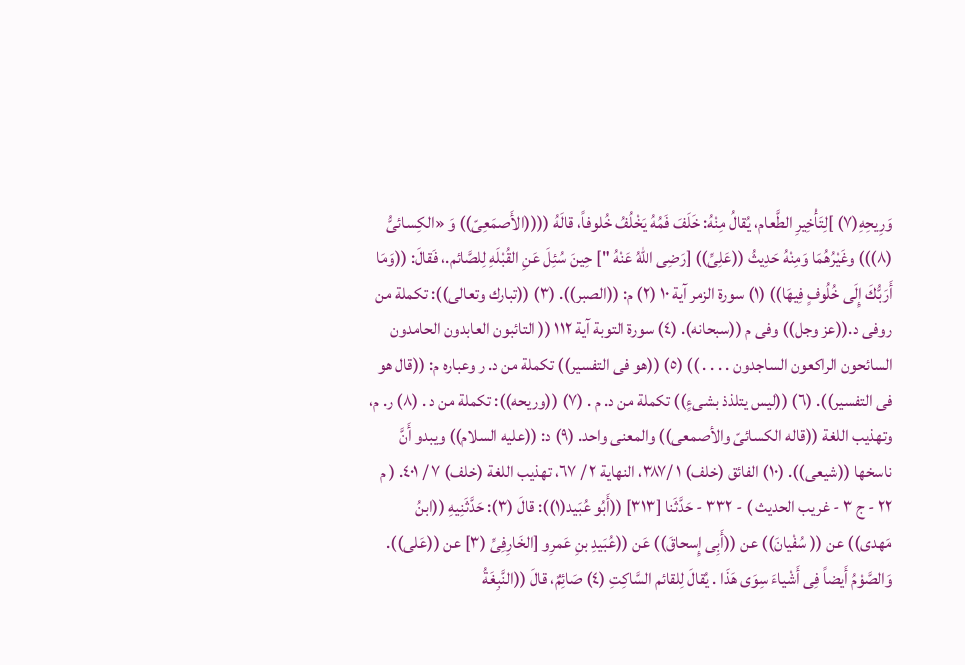وَرِيحِهِ(٧) ]لِتَأْخِيرِ الطَّعام، يُقالُ مِنْهُ: خَلَفَ فَمُهُ يَخْلُفُ خُلوفاً، قالَهُ ((((الأَصمَعِىّ)) وَ «الكِسائىُّ (٨))) وغَيْرُهُمَا وَمِنْهُ حَدِيثُ ((عَلِىِّ)) [رَضِى اللهُ عَنْهُ "] حِينَ سُئِلَ عَنِ القُبْلَهِ لِلصَّائم.، فَقالَ: ((وَمَا أَرَبُّكَ إِلَى خُلُوفٍ فِيهَا)) (١) سورة الزمر آية ١٠ (٢) م: ((الصبر)). (٣) ((تبارك وتعالى)): تكملة من روفى د.((عز وجل)) وفى م ((سبحانه). (٤) سورة التوبة آية ١١٢ (( التائبون العابدون الحامدون السائحون الراكعون الساجدون . . . . )) (٥) ((هو فى التفسير)) تكملة من د. ر وعباره م: ((قال هو فى التفسير)). (٦) ((ليس يتلذذ بشىءٍ)) تكملة من د. م . (٧) ((وريحه)): تكملة من د . (٨) ر. م، وتهذيب اللغة ((قاله الكسائىّ والأصمعى)) والمعنى واحد. (٩) د: ((عليه السلام)) ويبدو أَنَّ ناسخها ((شيعى)). (١٠) الفائق (خلف) ١ /٣٨٧، النهاية ٢ / ٦٧، تهذيب اللغة (خلف) ٧ / ٤٠١. ( م ٢٢ - ج ٣ - غريب الحديث ) - ٣٣٢ - حَدَّثَنا [٣١٣] ((أَبُو عُبَيد(١)): قالَ (٣): حَدَّثَنِيهِ ((ابنُ مَهدى)) عن (( سُفْيانَ)) عن ((أَبِى إِسحاقَ)) عَن ((عُبَيدِ بنِ عَمرِو [الخَارِفِىِّ (٣] عن ((عَلى)). وَالصَّوْمُ أَيضاً فِى أَشْياءَ سِوَى هَذَا . يُقالَ لِلقائم السَّاكِتِ (٤) صَائِمٌ، قالَ ((النَّبِغَةُ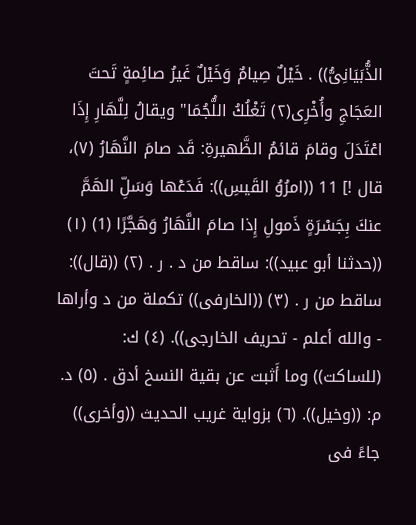الذُّبَيَانِىُّ)) . خَيْلٌ صِيامٌ وَخَيْلٌ غَيرُ صائِمةٍ تَحتَ العَجَاجِ وأُخْرِى(٢) تَغْلُكُ اللُّجُمَا" ويقالُ لِلَّهَارِ إِذَا اعْتَدَلَ وقامَ قائمُ الظَّهيرةِ: قَد صامَ النَّهَارُ (٧)، قال !] 11 ((امرُوُ القَيسِ)): فَدَعْها وَسَلِّ الهَمَّ عنكَ بِجَسْرَةٍ ذَمولِ إِذا صامَ النَّهَارُ وَهَجَّرًا (1) (١) ((حدثنا أبو عبيد)): ساقط من د . ر . (٢) ((قال)): ساقط من ر . (٣) ((الخارفى)) تكملة من د وأراها - والله أعلم - تحريف الخارجى)). (٤) ك: (للساكت)) وما أَثبت عن بقية النسخ أدق . (٥) د. م: ((وخيل)). (٦) بزواية غريب الحديث ((وأخرى)) جاءً فى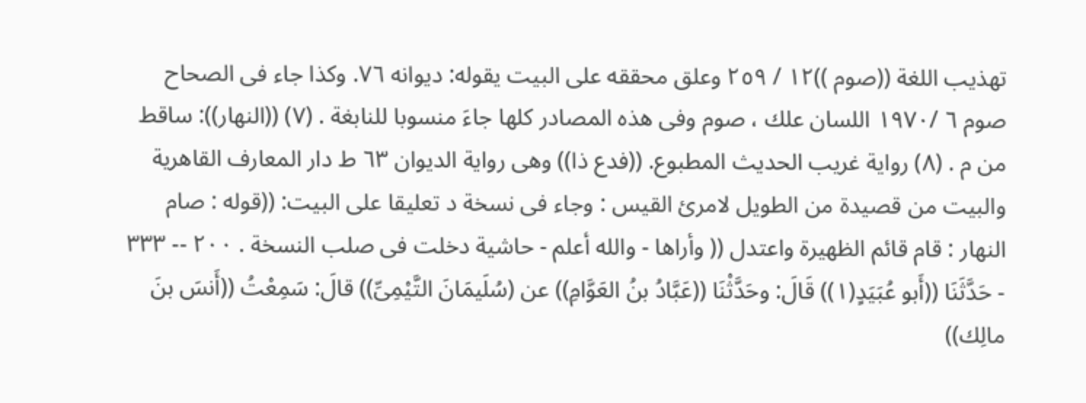تهذيب اللغة ((صوم ))١٢ / ٢٥٩ وعلق محققه على البيت يقوله: ديوانه ٧٦. وكذا جاء فى الصحاح صوم ٦ /١٩٧٠ اللسان علك ، صوم وفى هذه المصادر كلها جاءَ منسوبا للنابغة . (٧) ((النهار)): ساقط من م . (٨) رواية غريب الحديث المطبوع. ((فدع ذا)) وهى رواية الديوان ٦٣ ط دار المعارف القاهرية والبيت من قصيدة من الطويل لامرئ القيس : وجاء فى نسخة د تعليقا على البيت: ((قوله : صام النهار : قام قائم الظهيرة واعتدل (( وأراها - والله أعلم - حاشية دخلت فى صلب النسخة . ٢٠٠ -- ٣٣٣ - حَدَّثَنَا ((أَبو عُبَيَدٍ(١)) قَالَ: وحَدَّثْنَا ((عَبَّادُ بنُ العَوَّامِ)) عن (سُلَيمَانَ التَّيْمِىِّ)) قالَ: سَمِعْتُ ((أَنسَ بنَ مالِك))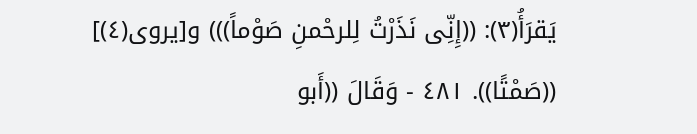يَقرَأُ(٣): ((إِنِّى نَذَرْتُ لِلرحْمنِ صَوْماً))) و[يروى(٤)] ((صَمْتًا)). ٤٨١ - وَقَالَ ((أَبو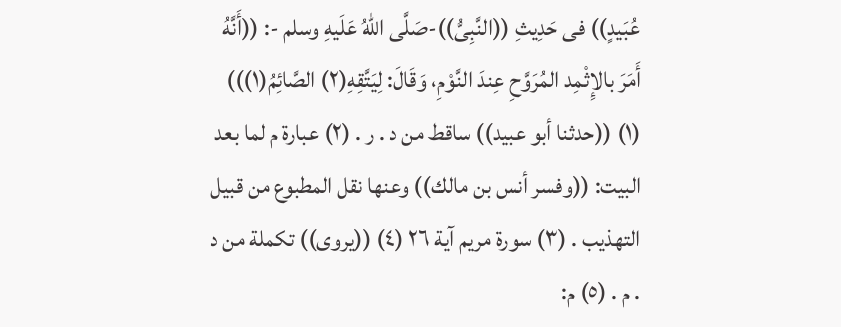عُبَيدٍ)) فى حَدِيثِ ((النَّبِىُّ))-صَلَّى اللهُ عَلَيهِ وسلم -: ((أَنَّهُ أَمَرَ بالإِثْمِد المُرَوَّحِ عِندَ النَّوْمِ، وَقَالَ: لِيَتَّقِهِ(٢) الصَّائِمُ(١))) (١) ((حدثنا أبو عبيد)) ساقط من د . ر . (٢) عبارة م لما بعد البيت: ((وفسر أنس بن مالك)) وعنها نقل المطبوع من قبيل التهذيب . (٣) سورة مريم آية ٢٦ (٤) ((يروى)) تكملة من د . م . (٥) م: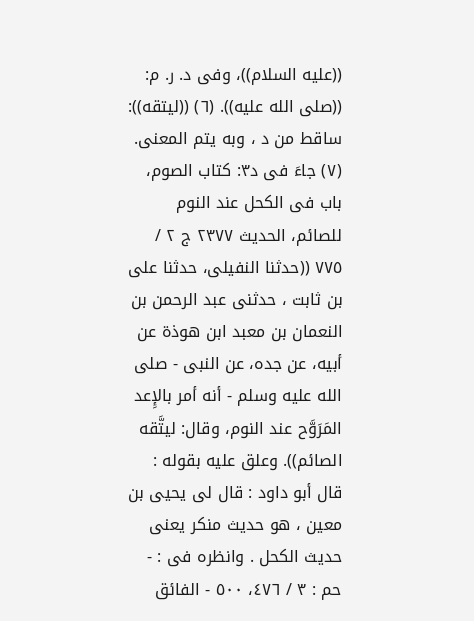((عليه السلام))، وفى د. ر. م: ((صلى الله عليه)). (٦) ((ليتقه)): ساقط من د ، وبه يتم المعنى. (٧) جاءَ فى د٣: كتاب الصوم، باب فى الكحل عند النوم للصائم، الحديث ٢٣٧٧ ج ٢ / ٧٧٥ ((حدثنا النفيلى، حدثنا على بن ثابت ، حدثنى عبد الرحمن بن النعمان بن معبد ابن هوذة عن أبيه، عن جده، عن النبى - صلى الله عليه وسلم - أنه أمر بالإِعد المَرَوَّح عند النوم، وقال: ليتَّقه الصائم)). وعلق عليه بقوله : قال أبو داود : قال لى يحيى بن معين ، هو حديث منكر يعنى حديث الكحل . وانظره فى : - حم : ٣ / ٤٧٦، ٥٠٠ - الفائق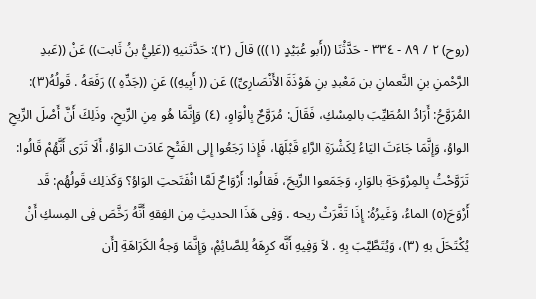(روح) ٢ / ٨٩ - ٣٣٤ - حَدَّثْنَا ((أَبو عُبَيْدٍ (١))) قالَ (٢): حَدَّثنيهِ ((عَلِيُّ بنُ ثَابت)) عَنْ ((عَبدِ الرَّحْمنِ بنِ النَّعمانِ بن مَعْبدِ بنِ هَوْذَةَ الأَنْصَارِىِّ)) عَن (( أَبِيهِ)) عَنِ ((جَدِّهِ )) رَفَعَهُ . قَولُهُ(٣): المُرَوَّحُ: أَرَادُ المُطَيِّبَ بالمِسْكِ، فَقَالَ: مُرَوَّحٌ بِالْوَاوِ، (٤) وَإِنَّمَا هُو مِنِ الرِّيحِ، وذَلِكَ أَنَّ أَصْلَ الرِّيحِ الواوُ، وَإِنَّمَا جَاءَتَ اليَاءُ لِكَشْرَةِ الرَّاءِ قَبْلَهَا، فَإِذا رَجَعُوا إِلى الفَتْحِ عَادَت الوَاوُ، أَلَا تَرَى أَنَّهُمْ قَالُوا: تَرَوَّحْتُ بِالمِرْوَحَةِ بالوَارِ، وَجَمَعوا الرِّيحَ، فَقالُوا: أَرْوَاحٌ لَمَّا انْفَتَحتِ الوَاوُ؟ وَكَذلِك قَولُهُم: قَد أَرْوَحَ(٥) الماءُ، وَغَيرُهُ: إِذَا تَغَّرَتْ ريحه . وَفِى هَذَا الحديثِ مِن الفِقهِ أَنَّهُ رَخَّصَ فِى المِسكِ أَنْ يُكْتَحَلَ بهِ (٣)، وَيُتَطَّيَّبَ بِهِ . لاَ وَفِيهِ أَنَّه كرِهَهُ لِلصَّائِمِْ، وَإِنَّمَا وَجهُ الكَرَاهَةِ [أَن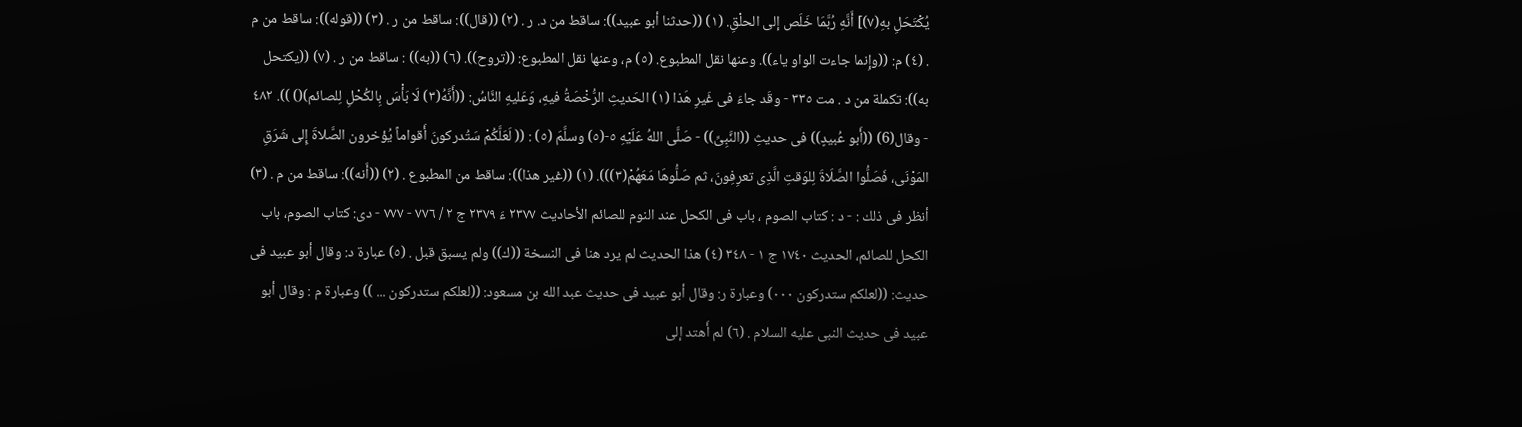يُكْتَحَلِ بهِ(٧)] أَنَّهِ رُبَّمَا خَلَص إلى الحلْقِ. (١) ((حدثنا أبو عبيد)): ساقط من د. ر . (٢) ((قال)): ساقط من ر . (٣) ((قوله)): ساقط من م . (٤) م: ((وإِنما جاءت الواو ياء)). وعنها نقل المطبوع. (٥) م، وعنها نقل المطبوع: ((تروح)). (٦) ((به)) : ساقط من ر . (٧) ((يكتحل به)): تكملة من د . مت ٣٣٥ - وقَد جاءَ فى غَيرِ هَذا (١) الحَديثِ الرُّخْصَةُ فيهِ، وَعَليهِ النَّاسُ: ((أَنَّهُ(٣) لَا بَأْسَ بِالكُحْلِ لِلصائم)() )). ٤٨٢ - وقال(6) ((أَبو عُبيدٍ)) فى حديثِ ((النَّبِىِّ)) - صَلَّى اللهُ عَلَيْهِ ٥-(٥) وسلَّمَ (٥) : (( لَعَلَّكُمْ سَتُدركونَ أَقواماً يُؤخرون الصَّلاةَ إِلى شَرَقِ المَوْنَى، فَصَلُّوا الصَّلَاةَ لِلوَقتِ الَّذِى تعرِفِونَ، ثم صَلُّوهَا مَعَهُمْ(٣))). (١) ((غير هذا)): ساقط من المطبوع . (٢) ((أَنه)): ساقط من م . (٣) أنظر فى ذلك : - د : كتاب الصوم ، باب فى الكحل عند النوم للصائم الأحاديث ٢٣٧٧ ءَ ٢٣٧٩ ج ٢ / ٧٧٦ - ٧٧٧ - دى: كتاب الصوم، باب الكحل للصائم، الحديث ١٧٤٠ ج ١ - ٣٤٨ (٤) هذا الحديث لم يرد هنا فى النسخة ((ك)) ولم يسبق قبل . (٥) عبارة د: وقال أبو عبيد فى حديث: ((لعلكم ستدركون ٠٠٠) وعبارة ر: وقال أبو عبيد فى حديث عبد الله بن مسعود: ((لعلكم ستدركون ... )) وعبارة م : وقال أبو عبيد فى حديث النبى عليه السلام . (٦) لم أَهتد إلى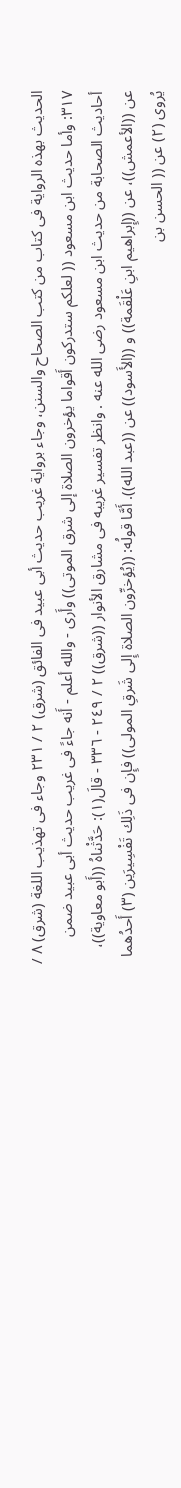الحديث بهذه الرواية فى كتاب من كتب الصحاح والسنن، وجاء برواية غريب حديث أبى عبيد فى الفائق (شرق) ٢ / ٢٣١ وجاء فى تهذيب اللغة (شرق) ٨ / ٣١٧: وأما حديث ابن مسعود (( لعلكم ستدركون أَقواما يؤخرون الصلاة إلى شرق الموتى)) وأَرى - والله أعلم - أَنه جاءً فى غريب حديث أبى عبيد ضمن أحاديث الصحابة من حديث ابن مسعود رضى الله عنه . وانظر تفسير غريبه فى مشارق الأنوار ((شرق)) ٢ / ٢٤٩ - ٣٣٦ - قالَ(١): حَدَّثْناهُ ((أَبو معاوية))، عن ((الأعمش))، عن ((إِبراهيم ابنِ عَلْقَمة)) و ((الأَسود)) عن ((عبد الله)). أَمَّا قولُه: ((يُؤخرِّون الصلاة إِلى شَرقِ المولى)) فإِن فى ذَلِك تَفْسِيرَين (٣) أَحدُهما يُروى (٢) عن (( الحسن بن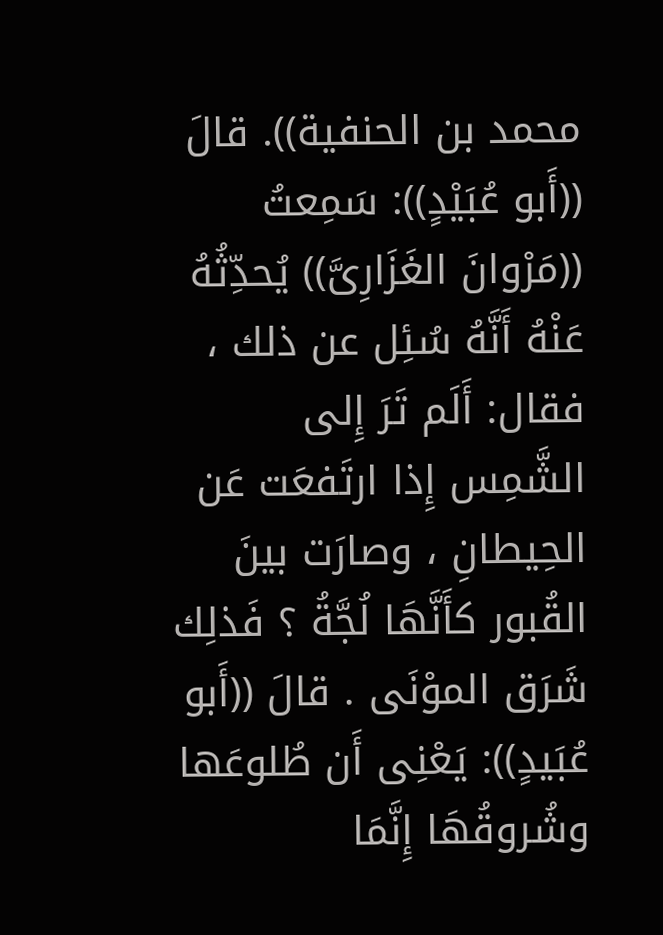محمد بن الحنفية)). قالَ ((أَبو عُبَيْدٍ)): سَمِعتُ ((مَرْوانَ الغَزَارِىَّ)) يُحدِّثُهُ عَنْهُ أَنَّهُ سُئِل عن ذلك ، فقال: أَلَم تَرَ إِلى الشَّمِس إِذا ارتَفعَت عَن الحِيطانِ ، وصارَت بينَ القُبور كأَنَّهَا لُجَّةُ ؟ فَذلِك شَرَق الموْنَى . قالَ ((أَبو عُبَيدٍ)): يَعْنِى أَن طُلوعَها وشُروقُهَا إِنَّمَا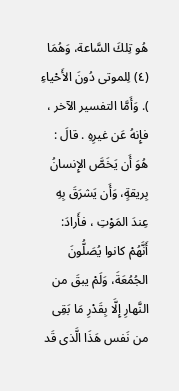هُو تِلكَ السَّاعة، وَهُمَا (٤) لِلموتى دُونَ الأَحْياءِ ). وَأَمَّا التفسير الآخر ، فإِنهُ عَن غيرِهِ . قالَ : هُوَ أَن يَخَصَّ الإِنسانُ بِريقةٍ، وَأَن يَشرَقَ بِهِ عِندَ المَوْتِ ، فأَرادَ: أَنَّهُمْ كانوا يُصَلُّونَ الجُمُعَةَ، وَلَمْ يبقَ من النَّهارِ إِلَّا بِقَدْرِ مَا بَقِى من نَفس هَذَا الَّذى قَد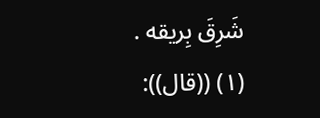شَرِقَ بِريقه . (١) ((قال)):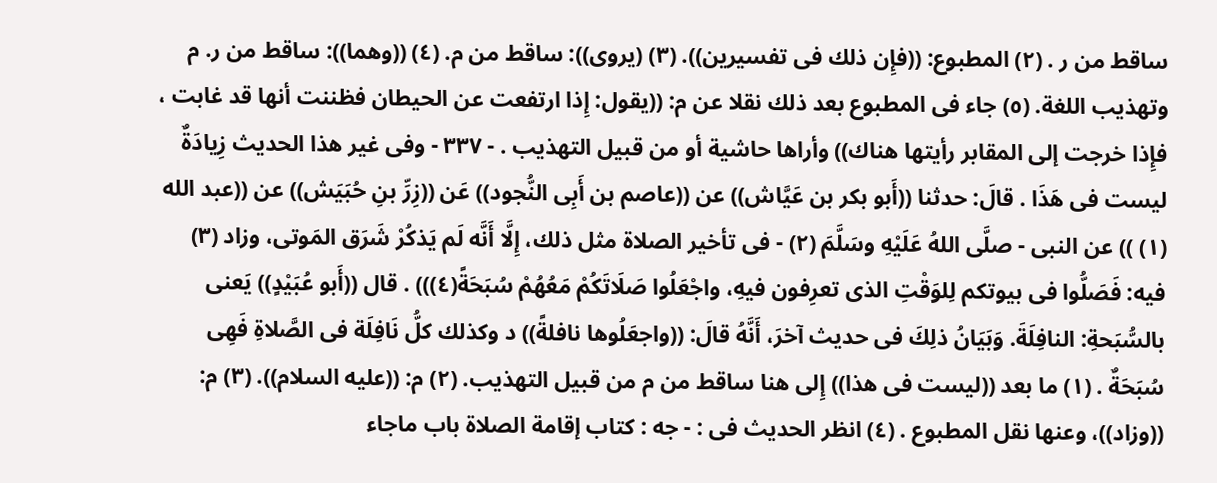ساقط من ر . (٢) المطبوع: ((فإِن ذلك فى تفسيرين)). (٣) (يروى)): ساقط من م. (٤) ((وهما)): ساقط من ر. م وتهذيب اللغة. (٥) جاء فى المطبوع بعد ذلك نقلا عن م: ((يقول: إِذا ارتفعت عن الحيطان فظننت أنها قد غابت ، فإِذا خرجت إلى المقابر رأيتها هناك)) وأراها حاشية أو من قبيل التهذيب . - ٣٣٧ - وفى غير هذا الحديث زِيادَةٌ ليست فى هَذَا . قالَ: حدثنا ((أَبو بكر بن عَيَّاش)) عن ((عاصم بن أَبِى النُّجود)) عَن ((زِرِّ بنِ حُبَيَش)) عن ((عبد الله (١) )) عن النبى - صلَّى اللهُ عَلَيْهِ وسَلَّمَ (٢) - فى تأخير الصلاة مثل ذلك، إِلَّا أَنَّه لَم يَذكُرْ شَرَق المَوتى، وزاد (٣) فيه: فَصَلُّوا فى بيوتكم لِلوَقْتِ الذى تعرِفون فيهِ، واجْعَلُوا صَلَاتَكُمْ مَعُهُمْ سُبَحَةً(٤))) . قال ((أَبو عُبَيْدٍ)) يَعنى بالسُّبَحةِ: النافِلَةَ. وَبَيَانُ ذلِكَ فى حديث آخرَ، أَنَّهُ قالَ: ((واجعَلُوها نافلةً)) د وكذلك كلُّ نَافِلَة فى الصَّلاةِ فَهِى سُبَحَةٌ . (١) ما بعد ((ليست فى هذا)) إِلى هنا ساقط من م من قبيل التهذيب. (٢) م: ((عليه السلام)). (٣) م: ((وزاد))، وعنها نقل المطبوع . (٤) انظر الحديث فى : - جه : كتاب إقامة الصلاة باب ماجاء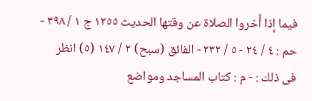فيما إذا أَخروا الصلاة عن وقتها الحديث ١٢٥٥ ج ١ / ٣٩٨ - حم : ٤ / ٢٤ - ٥ / ٢٣٢ - الفائق (سبح) ٢ / ١٤٧ (٥) انظر فى ذلك : - م : كتاب المساجد ومواضع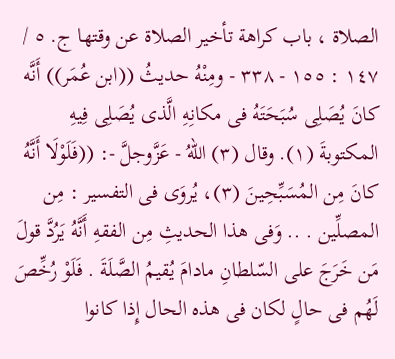الصلاة ، باب كراهة تأخير الصلاة عن وقتها ج. ٥ / ١٤٧ : ١٥٥ - ٣٣٨ - ومِنْهُ حديثُ ((ابن عُمَر)) أَنَّه كانَ يُصَلِى سُبَحَتَهُ فى مكانِهِ الَّذى يُصَلِى فِيهِ المكتوبةَ (١). وقال (٣) اللهُ - عَزَّوجلَّ -: ((فَلَوْلَا أَنَّهُ كانَ مِن المُسَبِّحِينَ (٣)، يُروَى فى التفسير : مِن المصلِّين . .. وَفى هذا الحديثِ مِن الفقهِ أَنَّهُ يَرُدَّ قولَ مَن خَرَجَ على السّلطانِ مادامَ يُقيمُ الصَّلَةَ . فَلَوْ رُخِّصَ لَهُم فى حالٍ لكان فى هذه الحال إِذا كانوا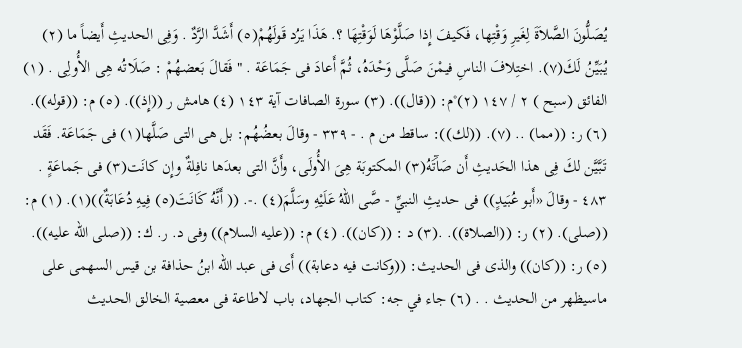يُصَلُّونَ الصَّلاَةَ لِغَيرِ وَقْتِها، فَكيفَ إِذا صَلَّوْهَا لَوَقْتِهَا ؟. هَذَا يَرُد قَولَهُمْ(٥) أَشَدَّ الرَّدٌ . وَفِى الحديثِ أَيضاً ما (٢) يُبَيِّنُ لَكَ(٧). اختِلافَ الناسِ فيمْنَ صَلَّى وَحْدَهُ، ثُمَّ أَعادَ فى جَمَاعَة . " فَقالَ بَعضهُمْ : صَلَاتُه هِى الأُولِى . (١) الفائق (سبح ) ٢ / ١٤٧ (٢)°م: ((قال)). (٣) سورة الصافات آية ١٤٣ (٤) هامش ر ((إِذ)). (٥) م: ((قوله)). (٦) ر: ((مما) .. (٧). ((لك)): ساقط من م . - ٣٣٩ - وقالَ بعضُهُم: بل هى التى صَلَّها(١) فى جَمَاعَة. فَقَد تَبَّيَّن لكَ فِى هذا الحَديثِ أَن صَآَتَهُ(٣) المكتوبَة هِىَ الأُولَى، وأَنَّ التى بعدَها نافِلةٌ وإِن كانَت(٣) فى جَماعَةٍ . ٤٨٣ - وقالَ «أَبو عُبَيدٍ)) فى حديثِ النبيِّ - صَّى اللهُ عَلَيْهِ وسَلَّمَ(٤) .-. (( أَنَّهُ كَانَتَ(٥) فِيهِ دُعَابَةٌ))(١). (١) م: ((صلى). (٢) ر: ((الصلاة)). .(٣) د : ((كان)). (٤) م: ((عليه السلام)) وفى د. ر. ك: ((صلى الله عليه)). (٥) ر: ((كان)) والذى فى الحديث: ((وكانت فيه دعابة)) أَى فى عبد الله ابنُ حذافة بن قيس السهمى على ماسيظهر من الحديث . . (٦) جاء في جه: كتاب الجهاد، باب لاطاعة فى معصية الخالق الحديث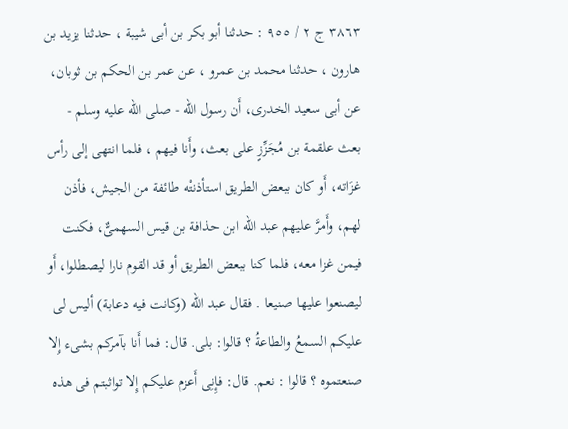٣٨٦٣ ج ٢ / ٩٥٥ : حدثنا أبو بكر بن أبى شيبة ، حدثنا يزيد بن هارون ، حدثنا محمد بن عمرو ، عن عمر بن الحكم بن ثوبان، عن أبى سعيد الخدرى، أَن رسول الله - صلى الله عليه وسلم - بعث علقمة بن مُجَزِّزٍ على بعث، وأَنا فيهم ، فلما انتهى إلى رأس غزَاته، أَو كان ببعض الطريق استأذنتْه طائفة من الجيش، فأذن لهم، وأَمرَّ عليهم عبد الله ابن حذافة بن قيس السهمىٌّ، فكنت فيمن غزا معه، فلما كنا ببعض الطريق أو قد القوم نارا ليصطلوا، أَو ليصنعوا عليها صنيعا . فقال عبد الله (وكانت فيه دعابة) أليس لى عليكم السمعُ والطاعةُ ؟ قالوا: بلى. قال: فما أَنا بآمركم بشىء إِلا صنعتموه ؟ قالوا : نعم. قال: فإِنِى أَعزم عليكم إِلا تواثبتم فى هذه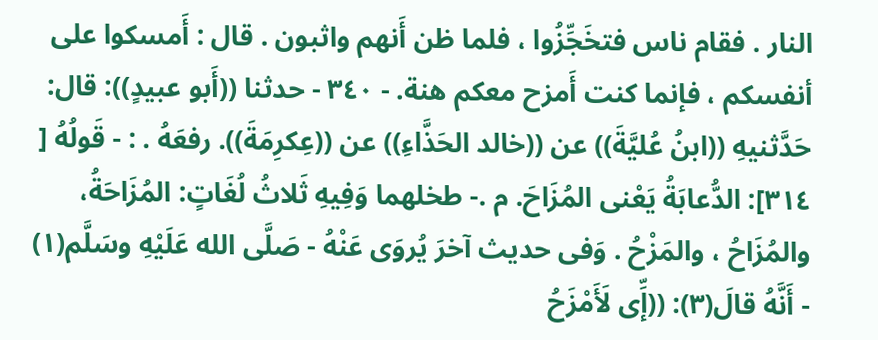النار . فقام ناس فتخَجِّزُوا ، فلما ظن أَنهم واثبون . قال : أَمسكوا على أنفسكم ، فإنما كنت أَمزح معكم هنة. - ٣٤٠ - حدثنا ((أَبو عبيدٍ)): قال: حَدَّثنيهِ ((ابنُ عُليَّةَ)) عن ((خالد الحَذَّاءِ)) عن ((عِكرِمَةَ)). رفعَهُ . : - قَولُهُ [ ٣١٤]: الدُّعابَةُ يَعْنى المُزَاحَ. م .- طخلهما وَفِيهِ ثَلاثُ لُغَاتٍ: المُزَاحَةُ، والمُزَاحُ ، والمَزْحُ . وَفى حديث آخرَ يُروَى عَنْهُ - صَلَّى الله عَلَيْهِ وسَلَّم(١) - أَنَّهُ قالَ(٣): ((إِّى لَأَمْزَحُ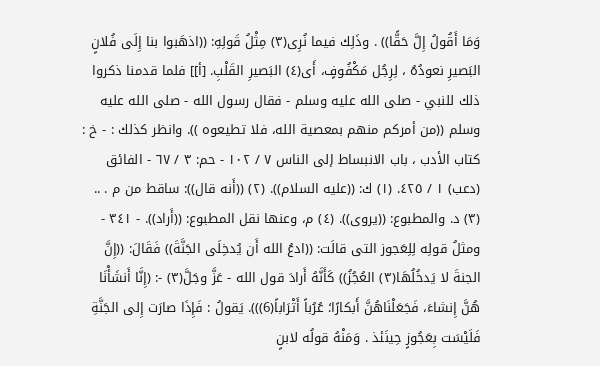وَمَا أَقُولُ إِلَّ حَقًّا)) . وذَلِك فيما نُرِى(٣) مِثْلُ قَولِهِ: ((اذهَبوا بنا إِلَى فُلانٍ البَصيرِ نعودُهُ ، لِرِجُل مَكْفُوفٍ، أَى(٤) البَصيرِ القَلْبِ. [أ]] فلما قدمنا ذكروا ذلك للنبي - صلى الله عليه وسلم - فقال رسول الله - صلى الله عليه وسلم ((من أمركم منهم بمعصية الله، فلا تطيعوه )). وانظر كذلك : - خ : كتاب الأدب ، باب الانبساط إلى الناس ٧ / ١٠٢ - حم: ٣ / ٦٧ - الفائق (دعب) ١ / ٤٢٥. (١) ك: ((عليه السلام)). (٢) ((أَنه قال)): ساقط من م . .. (٣) د. والمطبوع: ((يروى)). (٤) م، وعنها نقل المطبوع: ((أَراد)). - ٣٤١ - ومثلُ قولِه لِلِعَجوز التى قالَت: ((ادعُ الله أَن يُدخِلَى الجَنَّةَ)) فَقَالَ: ((إِنَّ الجنةَ لا يَدخُلُهَا(٣) العُجُزُ)) كَأَنَّهُ أَرادَ قول الله - عَزَّ وجَلَّ(٣) -: (إِنَّا أَنشَأْنَا هُنَّ إِنشاءَ، فَجَعَلْنَاهُنَّ أَبكارًا؛ عُرُباً أَتْرَاباً(6))). يَقولُ : فَإِذَا صارَت إِلى الجَنَّةِ فَلَيْسَت بِعَجُوزٍ حِينَئذ . وَمَنْهُ قولُه لابنٍ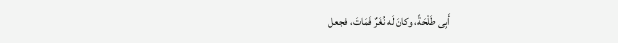أَبِى طَلْحَةً، وكانَ لَه نُغَرٌ فَمَاتَ، فجعل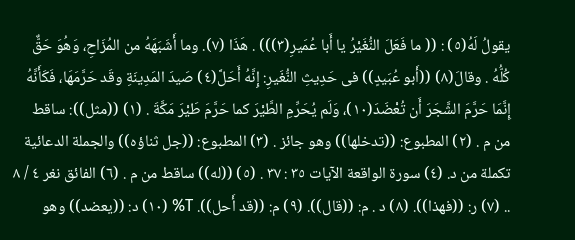يقولُ لَهُ(٥) : (( ما فَعَلَ النُّغَيْرُ يا أَبا عُمَيرِ(٣))) . هَذَا (٧). وما أَشَبَهَهُ من المُزَاحِ، وَهُوَ حَقٌّ كُلُّهُ . وقالَ(٨) ((أَبو عُبَيدٍ)) فى حَدِيثِ النُّغَيرِ: إِنَّهُ أَحَلَّ(٤) صَيدَ المَدِينَةِ وقَد حَرَّمَهَا، فَكَأَنَّهُ إِنَّمَا حَرَّمَ الشَّجَرَ أَن تُعْضَدَ(١٠)، وَلَم يُحَرِّمِ الطَّيْرَ كما حَرَّمَ طَيْرَ مَكَّةَ . (١) ((مثل)): ساقط من م . (٢) المطبوع: ((تدخلها)) وهو جائز . (٣) المطبوع: ((جل ثناؤه)) والجملة الدعائية تكملة من د. (٤) سورة الواقعة الآيات ٣٥ : ٣٧ . (٥) ((له)) ساقط من م . (٦) الفائق نغر ٤ / ٨ .. (٧) ر: ((فهذا)). (٨) د . م: ((قال)). (٩) م: ((قد أَحل)). T% (١٠) د: ((يعضد)) وهو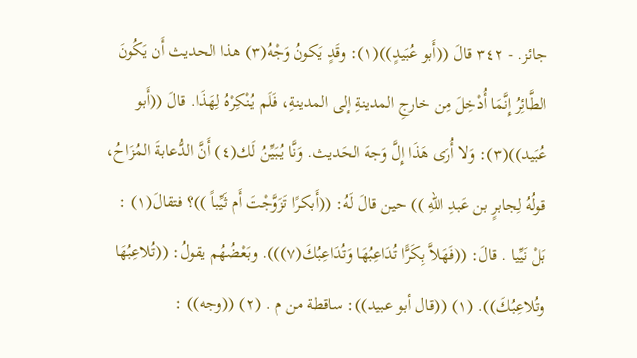جائز. - ٣٤٢ قالَ ((أَبو عُبَيدٍ))(١): وقَدٍ يَكونُ وَجْهُ(٣) هذا الحديث أَن يَكُونَ الطَّائِرُ إِنَّمَا أُدْخِلَ مِن خارجِ المدينةِ إلى المدينةِ، فَلَم يُنْكِرْهُ لِهَذَا. قالَ ((أَبو عُبَيد))(٣): وَلا أُرَى هَذَا إِلَّ وَجهَ الحَديث. وَنَّا يُبَيِّنُ لَك(٤) أَنَّ الدُّعابةَ المُزَاحُ، قولُهُ لِجابرٍ بن عَبدِ اللهِ )) حين قالَ لَهُ: ((أَبكرًا تَزَوَّجْتَ أَم ثَيِّباً ))؟ فتقالَ(١) : بَلْ نَيِّيا . قالَ: ((فَهَلاَّ بِكَرًّا تُدَاعِبُهَا وَتُدَاعِبُكَ(٧))). وبَعْضُهُم يقولُ: ((تُلاعِبُهَا وتُلاعِبُكَ)). (١) ((قال أبو عبيد)): ساقطة من م . (٢) ((وجه)) :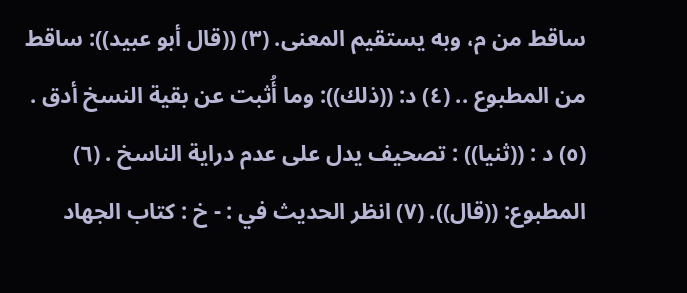ساقط من م، وبه يستقيم المعنى. (٣) ((قال أبو عبيد)): ساقط من المطبوع .. (٤) د: ((ذلك)): وما أُثبت عن بقية النسخ أدق . (٥) د : ((ثنيا)) : تصحيف يدل على عدم دراية الناسخ . (٦) المطبوع: ((قال)). (٧) انظر الحديث في : - خ : كتاب الجهاد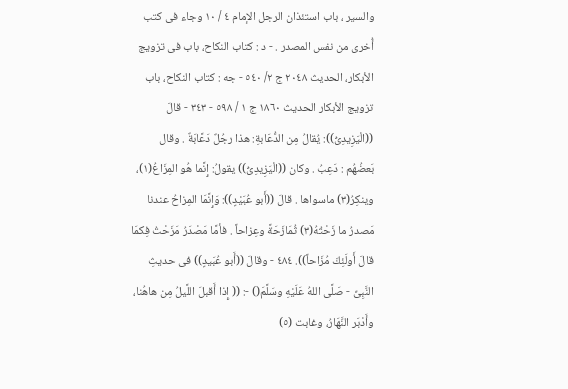والسير ، باب استئذان الرجل الإمام ٤ / ١٠ وجاء فى كتب أُخرى من نفس المصدر . - د : كتاب النكاح، باب فى تزويج الأبكار، الحديث ٢٠٤٨ ج ٢/ ٥٤٠ - جه : كتاب النكاح، باب تزويج الأبكار الحديث ١٨٦٠ ج ١ / ٥٩٨ - ٣٤٣ - قالَ ((الْيَزِيدِىُّ)): يُقالُ مِن الدُّعَابةِ: هذا رجُلٌ دَعَّابَةٌ . وقال بَعضُهُم : دَعِبُ . وكان ((الْيَزِيدِىُّ)) يقولُ: إِنَّما هُو المِزَاعُ(١)، وينكِرُ(٣) ماسواها . قالَ ((أَبو عُبَيْدٍ)): وَإِنَّمَا المِزاحُ عندنا مَصدرُ ما زَحْتُهُ(٣) ثُمَازَحَةً وعِزاحاً . فأمَّا مَصْدَرُ مَزَحْتُ فِكمَا قالَ أَولَئِكَ مُزَاحاً)). ٤٨٤ - وقالَ ((أَبو عُبَيدٍ)) فى حديثِ النَّبِىِّ - صَلَّى اللهُ عَلَيْهِ وسَلَّمَ() -: (( إِذا أَقبلَ اللَّيلُ مِن هاهُنا، وأَدْبَر النَّهَارُ، وغابت (٥)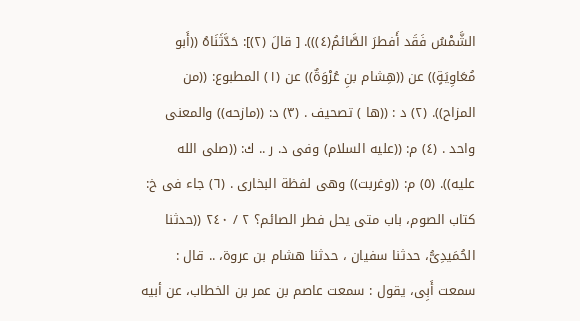الشَّمْسُ فَقَد أَفطرَ الصَّائمُ(٤))). [ قالَ (٢)]: حَدَّثَنَاهُ ((أَبو مُعَاوِيَةٍ)) عن ((هِشام بنِ عُرْوَةٌ)) عن (١) المطبوع: ((من المزاح)). (٢) د : ((ها ) تصحيف . (٣) د: ((مازحه)) والمعنى واحد . (٤) م: ((عليه السلام) وفى د. ر .. ك: ((صلى الله عليه)). (٥) م: ((وغربت)) وهى لفظة البخارى . (٦) جاء فى خ: كتاب الصوم، باب متى يحل فطر الصائم؟ ٢ / ٢٤٠ ((حدثنا الحُمَيدِىُّ، حدثنا سفيان ، حدثنا هشام بن عروة، .. قال : سمعت أَبِى، يقول : سمعت عاصم بن عمر بن الخطاب، عن أبيه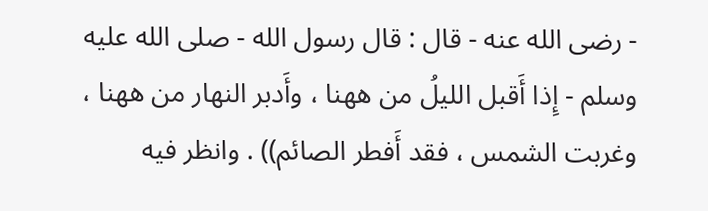- رضى الله عنه - قال : قال رسول الله - صلى الله عليه وسلم - إِذا أَقبل الليلُ من ههنا ، وأَدبر النهار من ههنا ، وغربت الشمس ، فقد أَفطر الصائم)) . وانظر فيه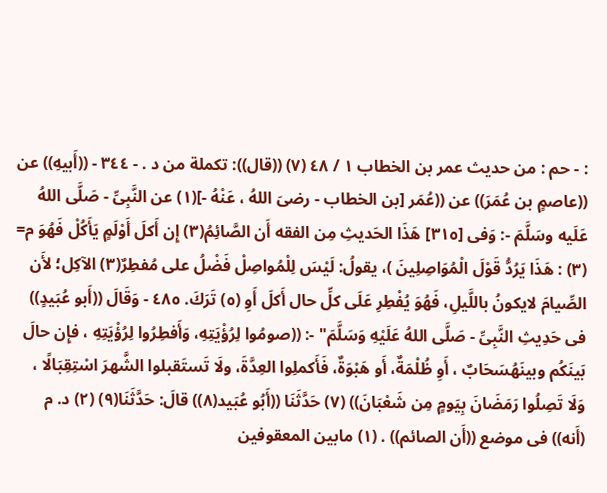: - حم : من حديث عمر بن الخطاب ١ / ٤٨ (٧) ((قال)): تكملة من د . - ٣٤٤ - ((أَبيهِ)) عن ((عاصمٍ بن عُمَرَ)) عن ((عُمَر [بن الخطاب - رضىَ اللهُ ، عَنْهُ -](١) عن النَّبِىِّ - صَلَّى اللهُ عَلَيه وسَلَّمَ -: وَفى [٣١٥] هَذَا الحَديثِ مِن الفقه أَن الصَّائِمُ(٣) إِن أَكلَ أَوْلَمٍ يَأَكُلْ فَهُوَ م= (٣) : هَذَا يَرُدُّ قَوْلَ الْمُوَاصِلِينَ )، يقولُ: لَيْسَ لِلْمُواصِلْ فَضْلُ على مُفطِرٌ(٣) الآكِل؛ لأَن الصِّيامَ لايكونُ باللَّيلِ، فَهُوَ يُفْطِرِ عَلَى كلِّ حال أَكلَ أَوِ (٥) تَرَكَ. ٤٨٥ - وَقَالَ ((أَبو عُبَيدٍ)) فى حَدِيثِ النَّبِىِّ - صَلَّى اللهُ عَلَيْهِ وَسَلَّمَ" -: ((صومُوا لِرُؤْيَتِهِ، وَأَفطِرُوا لِرُؤْيَتِهِ ، فإِن حالَ بَينَكُم وبينَهُسَحَابٌ ، أَوِ ظُلْمَةٌ، أَو هَبْوَةٌ، فَأَكملِوا العِدَّةَ، ولَا تَستَقبلوا الشَّهرَ اسْتِقِبَالًا ، وَلَا تَصِلُوا رَمَضَانَ بِيَومٍ مِن شَعْبَانَ)) (٧) حَدَّثَنَا ((أَبُو عُبَيد(٨)) قالَ: حَدَّثَنَا(٩) (٢) د. م (أَنه)) فى موضع ((أَن الصائم)) . (١) مابين المعقوفين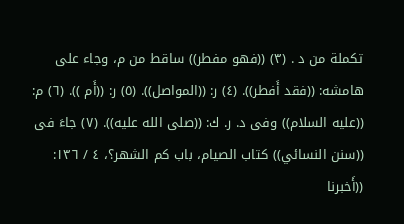تكملة من د . (٣) ((فهو مفطر)) ساقط من م، وجاء على هامشه: ((فقد أَفطر)). (٤) ر: ((المواصل)). (٥) ر: ((أَم )). (٦) م: ((عليه السلام)) وفى د. ر. ك: ((صلى الله عليه)). (٧) جاءَ فى ((سنن النسائي)) كتاب الصيام، باب كم الشهر؟، ٤ / ١٣٦: ((أَخبرنا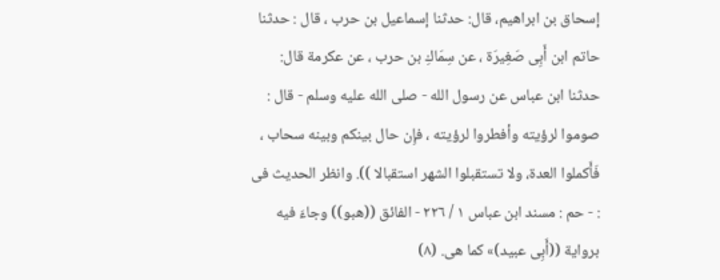إسحاق بن ابراهيم، قال: حدثنا إسماعيل بن حرب ، قال : حدثنا حاتم ابن أَبِى صَغِيرَة ، عن سِمَاكِ بن حرب ، عن عكرمة قال: حدثنا ابن عباس عن رسول الله - صلى الله عليه وسلم - قال : صوموا لرؤيته وأفطروا لرؤيته ، فإِن حال بينكم وبينه سحاب ، فَأَكملوا العدة، ولا تستقبلوا الشهر استقبالا )). وانظر الحديث فى : - حم : مسند ابن عباس ١ / ٢٢٦ - الفائق ((هبو)) وجاءَ فيه برواية ((أَبِى عبيد)» كما هى. (٨)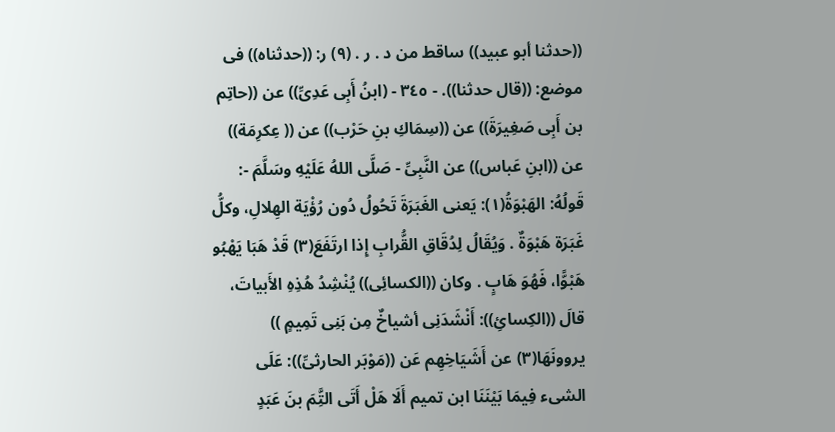((حدثنا أبو عبيد)) ساقط من د . ر . (٩) ر: ((حدثناه)) فى موضع: ((قال حدثنا)). - ٣٤٥ - (ابنُ أَبِى عَدِىِّ)) عن ((حاتِم بن أَبِى صَغِيرَةَ)) عن ((سِمَاكِ بنِ حَرْب)) عن (( عِكرِمَة)) عن ((ابنِ عَباس)) عن النَّبِىِّ - صَلَّى اللهُ عَلَيْهِ وسَلَّمَ -: قَولُهُ: الهَبْوَةُ(١): يَعنى الغَبَرَةَ تَحُولُ دُون رُؤْيَة الهِلالِ، وكلُّ غَبَرَة هَبْوَةٌ . وَيُقَالُ لِدُقَاقِ القُّرابِ إِذا ارتَفَعَ(٣) قَدْ هَبَا يَهْبُو هَبْوًّا، فَهُوَ هَابٍ . وكان ((الكسائِى)) يُنْشِدُ هُذِهِ الأَبياتَ، قالَ ((الكِسائِ)): أَنْشَدَنِى أشياخٌ مِن بَنِى تَمِيمٍ )) يروونَهَا(٣) عن أَشَيَاخِهِم عَن ((مَوْبَر الحارثىِّ)): عَلَى الشىء فِيمَا بَيْنَنَا ابن تميم أَلَا هَلْ أَتَى التَِّمَ بنَ عَبَدٍ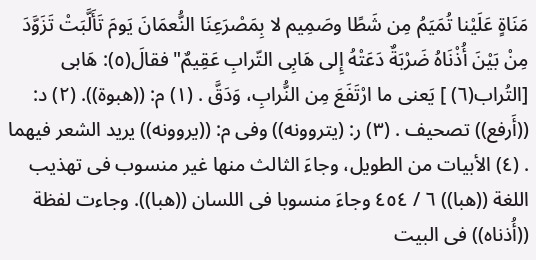مَنَاةٍ عَلَيْنا تُمَيَمُ مِن شَطًا وصَمِيم لا بِمَصْرَعِنَا النُّعمَانَ يَومَ تَأَلَّبَتْ تَزَوَّدَ مِنْ بَيْنَ أُذْنَاهُ ضَرْبَةٌ دَعَتْهُ إِلى هَابِى التّرابِ عَقِيمٌ" فقالَ(٥): هَابى [التُراب(٦) ] يَعنى ما ارْتَفَعَ مِن النُّرابِ، وَدَقَّ . (١) م: ((هبوة)). (٢) د: ((أَرفع)) تصحيف . (٣) ر: (يتروونه)) وفى م: ((يروونه)) يريد الشعر فيهما . (٤) الأبيات من الطويل، وجاءَ الثالث منها غير منسوب فى تهذيب اللغة ((هبا)) ٦ / ٤٥٤ وجاءَ منسوبا فى اللسان ((هبا)). وجاءت لفظة ((أُذناه)) فى البيت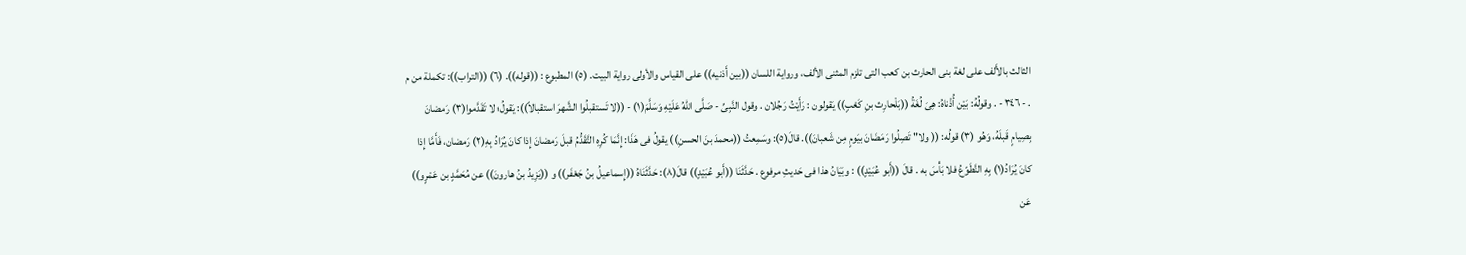الثالث بالأَلف على لغة بنى الحارث بن كعب التى تلزم المثنى الألف، ورواية اللسان ((بين أَذنيه)) على القياس والأولى رواية البيت. (٥) المطبوع : ((قوله)). (٦) ((التراب)): تكملة من م . - ٣٤٦ - . وقولُهُ: بَيْن أُذْناهُ: هِىَ لُغَةُ ((بَلْحارِث بنِ كَعْبٍ)) يَقولون : رَأَيْتُ رَجُلان . وقول النَّبِىِّ - صَلَّى اللهُ عَلَيْهِ وَسَلَّمَ(١) - ((لا تَستقبلُوا الشَّهرَ استقبالاً)): يَقولُ؛ لا تَقَدَّموا(٣) رَمضانَ بِصِيامٍ قَبلَهُ، وَهُو (٣) قولُه: (( ولا" تَصِلُوا رَمَضَانَ بيَومٍ مِن شَعبانَ)). قالَ(٥): وسَمِعتُ ((محمدَ بنَ الحسنِ)) يقولُ فى هَذَا: إِنَّمَا كُرِهِ التَّقَدُّمُ قبلَ رَمضانَ إِذا كانَ يُرَادُ بِهِ(٢) رَمضان، فَأَمَّا إِذا كانَ يُرَادُ(١) بِهِ النَّطَوّعُ فلا بَأْسَ به . قالَ ((أَبو عُبَيْدٍ)) : وبَيَانُ هذا فى حَديثِ مرفوع . حَدَّثَنَا ((أَبو عُبَيْدٍ)) قالَ(٨): حَدَّثَنَاهُ ((إِسماعيلُ بنُ جَعْفَر)) و ((يَزِيدُ بنُ هارونَ)) عن مُحَمَّدٍ بن عَمْرٍو)) عَن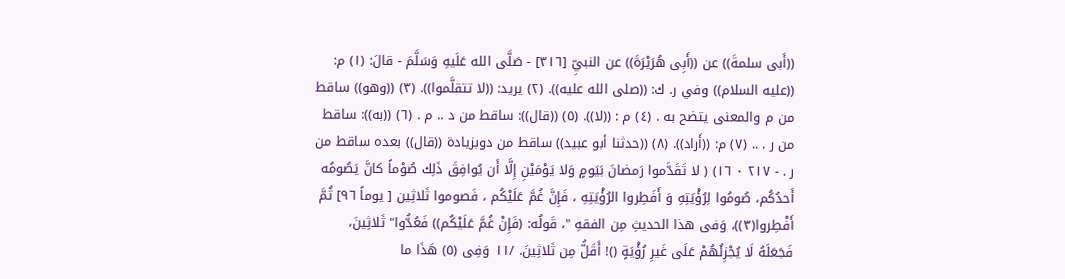((أَبى سلمةَ)) عن ((أَبِى هُرَيْرَةَ)) عن النبيِّ [٣١٦] - صَلَّى الله عَلَيهِ وَسَلَّمَ - قالَ: (١) م: ((عليه السلام)) وفي ر. ك: ((صلى الله عليه)). (٢) يريد: ((لا تتقلَّموا)). (٣) ((وهو)) ساقط من م والمعنى يتضح به . (٤) م : ((لا)). (٥) ((قال)): ساقط من د .. م . (٦) ((به)): ساقط من ر . .. (٧) م: ((أَراد)). (٨) ((حدثنا أبو عبيد)) ساقط من دوبزيادة ((قال)) بعده ساقط من ر . - ٢١٧ ٠ ١٦) ( لا تَقَدَّموا رَمضانَ بَيَومٍ وَلا يَوْمَيْنِ إِلَّا أَن يُوافِقَ ذَلِك صُوْماً كانَّ يَصُومُه أَحدُكُم، صُومُوا لِرُؤْيَتِهِ وَ أَفَطِروا الرُؤْيَتِهِ ، فَإِنَّ غُمَّ عَلَيْكُم ، فَصوموا ثَلاثِين [ يوماً ٩٦] ثُمَّ أَفْطِروا(٣))، وَفى هذا الحديثِ مِن الفقهِ "، قَولُه: (فَإِنْ غُمَّ عَلَيْكُم)) فَعُدُّوا" ثَلاثِينَ، فَجَعَلَهُ لَا يُجْزِئُهُمْ عَلَى غَيرِ رُؤْيَةٍ ()! أَقَلُّ مِن ثَلاثِينَ. /١١ وَفِى (٥) هَذَا ما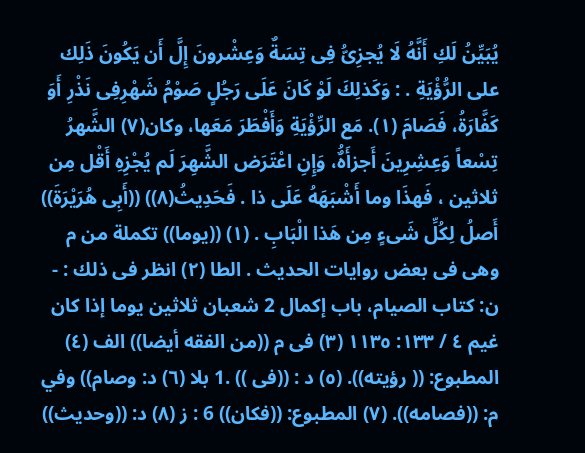يُبَيِّنُ لَكِ أَنَّهُ لَا يُجزِىُّ فِى تِسَةٌ وَعِشْرونَ إِلَّ أَن يَكُونَ ذَلِك على الرُّؤْيَةِ . : وَكَذلِكَ لَوْ كَانَ عَلَى رَجُلٍ صَوْمُ شَهْرِفِى نَذْرِ أَوَ كَفَّارَةُ، فَصَامَ (١). مَع الرِّؤْيَةِ وَأَفْطَرَ مَعَها، وكان(٧) الشَّهرُ تِسْعاً وَعِشِرِينَ أَجزأَهٌُ، وَإِنِ اعْتَرَض الشَّهِرَ لَم يُجْزِهِ أَقْل مِن ثلاثين ، فَهذَا وما أَشْبَهَهُ عَلَى ذا . فَحَدِيثُ(٨)) ((أَبِى هُرَيْرَةَ)) أَصلُ لِكُلِّ شَىءٍ مِن هَذا الْبَابِ . (١) ((يوما)) تكملة من م وهى فى بعض روايات الحديث . الطا (٢) انظر فى ذلك : - ن: كتاب الصيام، باب إكمال 2 شعبان ثلاثين يوما إذا كان غيم ٤ / ١٣٣: ١١٣٥ (٣) فى م ((من الفقه أيضا)) الف (٤) المطبوع: (( رؤيته)). (٥) د : ((فى )) .1 بلا (٦) د: وصام)) وفي م: ((فصامه)). (٧) المطبوع: ((فكان)) 6 : ز (٨) د: ((وحديث))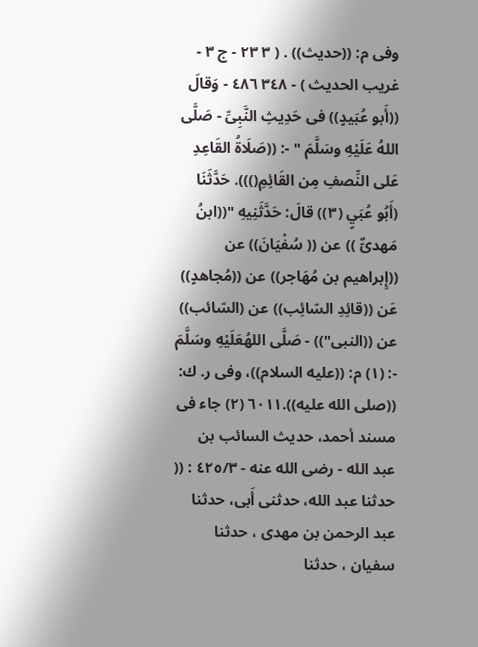وفى م: ((حدیث)) . ( ٣ ٢٣ - ج ٣ - غريب الحديث ) - ٣٤٨ ٤٨٦ - وَقالَ ((أَبو عُبَيدٍ)) فى حَدِيثِ النَّبِىِّ - صَلَّى اللهُ عَلَيْهِ وسَلَّمَ " -: ((صَلَاةُ القَاعِدِ عَلى النِّصفِ مِن القَائِمِ())). حَدَّثَنَا (أَبُو عُبَيٍ (٣)) قالَ: حَدَّثَنِيهِ "((ابنُ مَهدىٌّ )) عن (( سُفْيَانَ)) عن ((إِبراهيم بن مُهَاجر)) عن ((مُجاهدٍ)) عَن ((قائِدِ السّائِب)) عن (السّائب)) عن ((النبى")) - صَلَّى اللهُعَلَيْهِ وسَلَّمَ -: (١) م: ((عليه السلام))، وفى ر. ك: ((صلى الله عليه)).٦٠١١ (٢) جاء فى مسند أحمد، حديث السائب بن عبد الله - رضى الله عنه - ٤٢٥/٣ : (( حدثنا عبد الله، حدثنى أَبى، حدثنا عبد الرحمن بن مهدى ، حدثنا سفيان ، حدثنا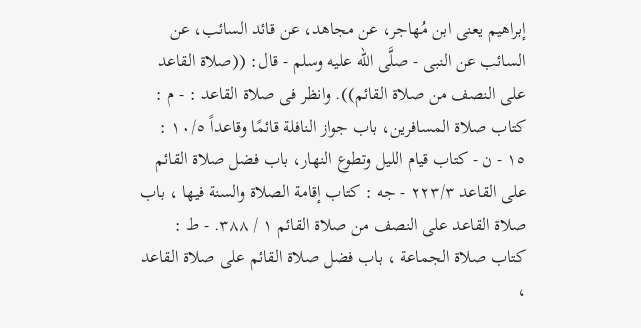إبراهيم يعنى ابن مُهاجر، عن مجاهد، عن قائد السائب، عن السائب عن النبى - صلَّى الله عليه وسلم - قال: ((صلاة القاعد على النصف من صلاة القائم)). وانظر فى صلاة القاعد : - م : كتاب صلاة المسافرين، باب جواز النافلة قائمًا وقاعداً ١٠/٥ : ١٥ - ن - كتاب قيام الليل وتطوع النهار، باب فضل صلاة القائم على القاعد ٢٢٣/٣ - جه : كتاب إقامة الصلاة والسنة فيها ، باب صلاة القاعد على النصف من صلاة القائم ١ / ٣٨٨. - ط : كتاب صلاة الجماعة ، باب فضل صلاة القائم على صلاة القاعد ،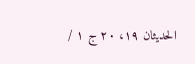الحديثان ١٩، ٢٠ ج ١ /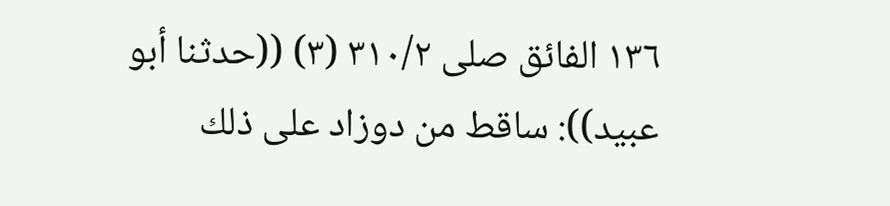١٣٦ الفائق صلى ٣١٠/٢ (٣) ((حدثنا أبو عبيد)): ساقط من دوزاد على ذلك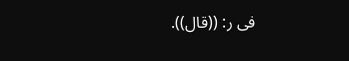فى ر: ((قال)).